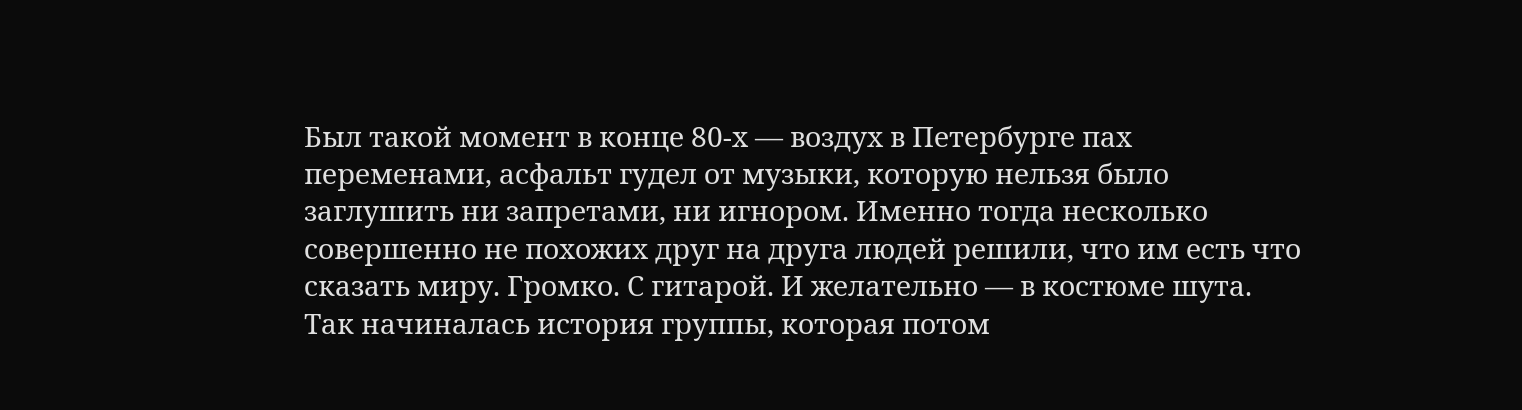Был такой момент в конце 80-х — воздух в Петербурге пах переменами, асфальт гудел от музыки, которую нельзя было заглушить ни запретами, ни игнором. Именно тогда несколько совершенно не похожих друг на друга людей решили, что им есть что сказать миру. Громко. С гитарой. И желательно — в костюме шута. Так начиналась история группы, которая потом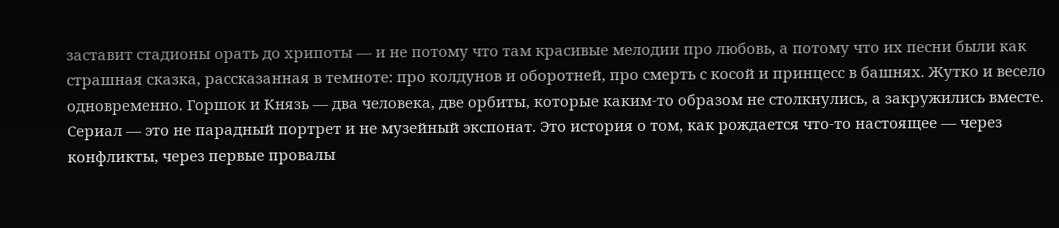заставит стадионы орать до хрипоты — и не потому что там красивые мелодии про любовь, а потому что их песни были как страшная сказка, рассказанная в темноте: про колдунов и оборотней, про смерть с косой и принцесс в башнях. Жутко и весело одновременно. Горшок и Князь — два человека, две орбиты, которые каким-то образом не столкнулись, а закружились вместе. Сериал — это не парадный портрет и не музейный экспонат. Это история о том, как рождается что-то настоящее — через конфликты, через первые провалы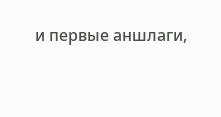и первые аншлаги,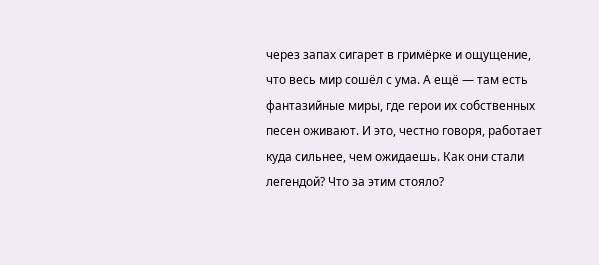через запах сигарет в гримёрке и ощущение, что весь мир сошёл с ума. А ещё — там есть фантазийные миры, где герои их собственных песен оживают. И это, честно говоря, работает куда сильнее, чем ожидаешь. Как они стали легендой? Что за этим стояло?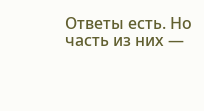Ответы есть. Но часть из них —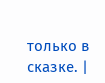только в сказке. |